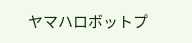ヤマハロボットプ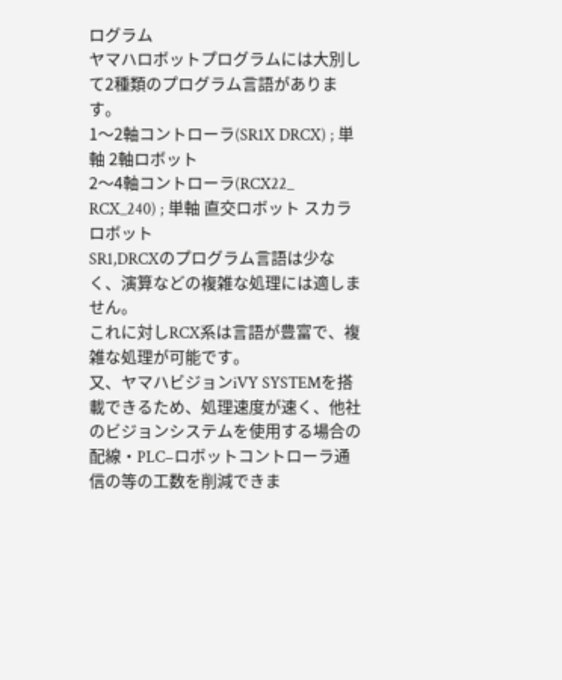ログラム
ヤマハロボットプログラムには大別して2種類のプログラム言語があります。
1〜2軸コントローラ(SR1X DRCX) ; 単軸 2軸ロボット
2〜4軸コントローラ(RCX22_ RCX_240) ; 単軸 直交ロボット スカラロボット
SR1,DRCXのプログラム言語は少なく、演算などの複雑な処理には適しません。
これに対しRCX系は言語が豊富で、複雑な処理が可能です。
又、ヤマハビジョンiVY SYSTEMを搭載できるため、処理速度が速く、他社のビジョンシステムを使用する場合の
配線・PLC−ロボットコントローラ通信の等の工数を削減できま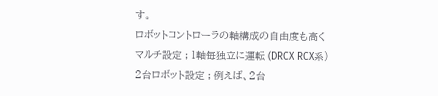す。
ロボットコントローラの軸構成の自由度も高く
マルチ設定 ; 1軸毎独立に運転 (DRCX RCX系)
2台ロボット設定 ; 例えば、2台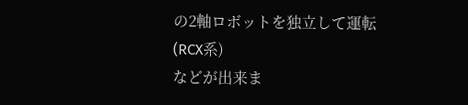の2軸ロボットを独立して運転(RCX系)
などが出来ま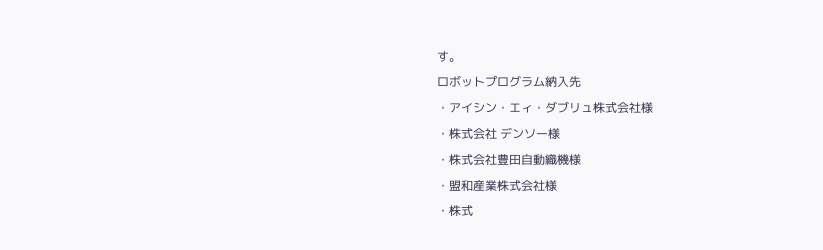す。
ロボットプログラム納入先
・アイシン・エィ・ダブリュ株式会社様
・株式会社 デンソー様
・株式会社豊田自動織機様
・盟和産業株式会社様
・株式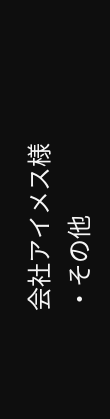会社アイメス様
・その他